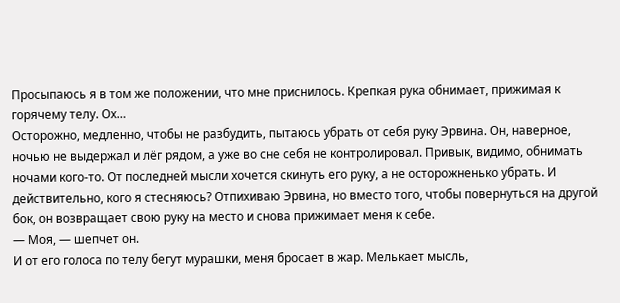Просыпаюсь я в том же положении, что мне приснилось. Крепкая рука обнимает, прижимая к горячему телу. Ох…
Осторожно, медленно, чтобы не разбудить, пытаюсь убрать от себя руку Эрвина. Он, наверное, ночью не выдержал и лёг рядом, а уже во сне себя не контролировал. Привык, видимо, обнимать ночами кого-то. От последней мысли хочется скинуть его руку, а не осторожненько убрать. И действительно, кого я стесняюсь? Отпихиваю Эрвина, но вместо того, чтобы повернуться на другой бок, он возвращает свою руку на место и снова прижимает меня к себе.
— Моя, — шепчет он.
И от его голоса по телу бегут мурашки, меня бросает в жар. Мелькает мысль,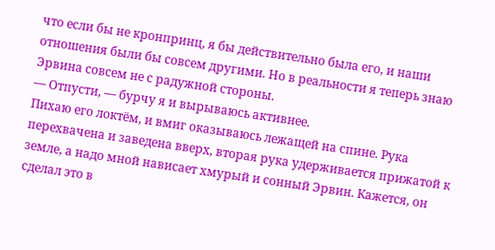что если бы не кронпринц, я бы действительно была его, и наши отношения были бы совсем другими. Но в реальности я теперь знаю Эрвина совсем не с радужной стороны.
— Отпусти, — бурчу я и вырываюсь активнее.
Пихаю его локтём, и вмиг оказываюсь лежащей на спине. Рука перехвачена и заведена вверх, вторая рука удерживается прижатой к земле, а надо мной нависает хмурый и сонный Эрвин. Кажется, он сделал это в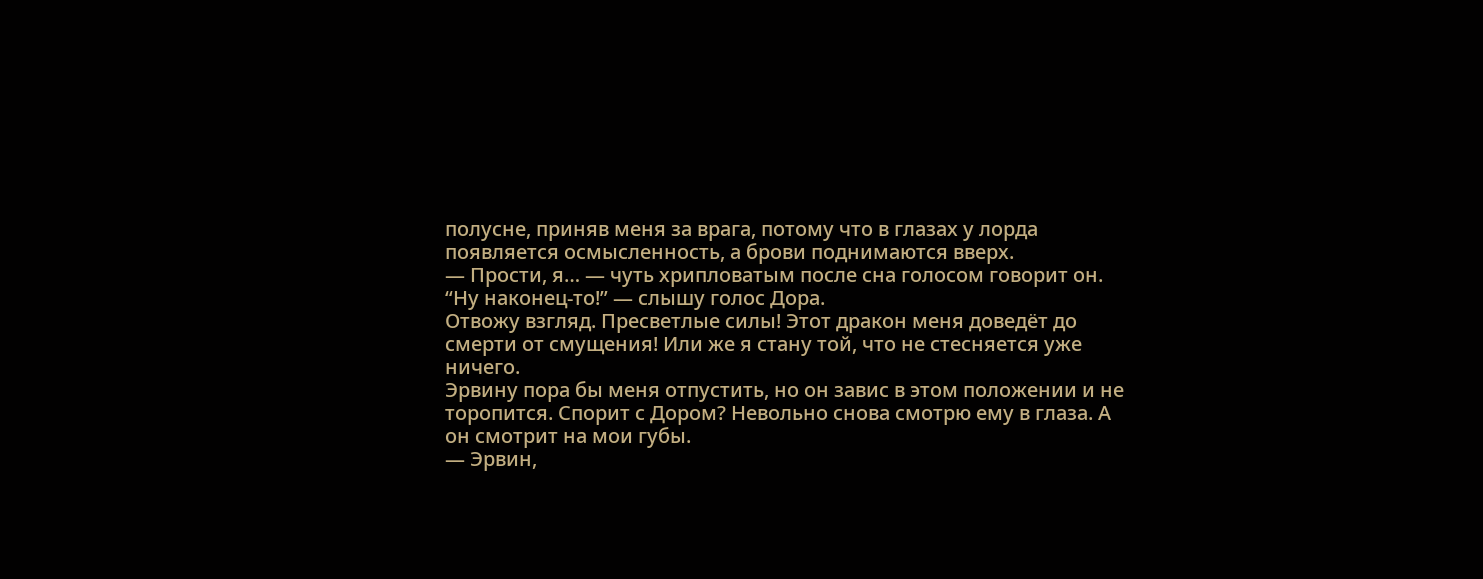полусне, приняв меня за врага, потому что в глазах у лорда появляется осмысленность, а брови поднимаются вверх.
— Прости, я… — чуть хрипловатым после сна голосом говорит он.
“Ну наконец-то!” — слышу голос Дора.
Отвожу взгляд. Пресветлые силы! Этот дракон меня доведёт до смерти от смущения! Или же я стану той, что не стесняется уже ничего.
Эрвину пора бы меня отпустить, но он завис в этом положении и не торопится. Спорит с Дором? Невольно снова смотрю ему в глаза. А он смотрит на мои губы.
— Эрвин,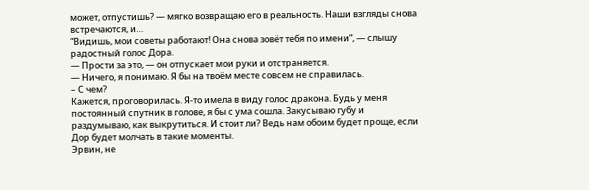может, отпустишь? — мягко возвращаю его в реальность. Наши взгляды снова встречаются, и…
“Видишь, мои советы работают! Она снова зовёт тебя по имени”, — слышу радостный голос Дора.
— Прости за это, — он отпускает мои руки и отстраняется.
— Ничего, я понимаю. Я бы на твоём месте совсем не справилась.
– С чем?
Кажется, проговорилась. Я-то имела в виду голос дракона. Будь у меня постоянный спутник в голове, я бы с ума сошла. Закусываю губу и раздумываю, как выкрутиться. И стоит ли? Ведь нам обоим будет проще, если Дор будет молчать в такие моменты.
Эрвин, не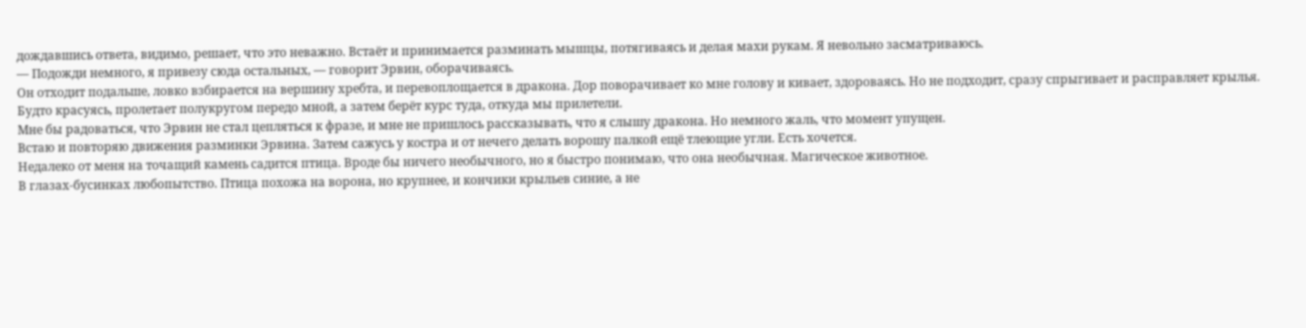дождавшись ответа, видимо, решает, что это неважно. Встаёт и принимается разминать мышцы, потягиваясь и делая махи рукам. Я невольно засматриваюсь.
— Подожди немного, я привезу сюда остальных, — говорит Эрвин, оборачиваясь.
Он отходит подальше, ловко взбирается на вершину хребта, и перевоплощается в дракона. Дор поворачивает ко мне голову и кивает, здороваясь. Но не подходит, сразу спрыгивает и расправляет крылья. Будто красуясь, пролетает полукругом передо мной, а затем берёт курс туда, откуда мы прилетели.
Мне бы радоваться, что Эрвин не стал цепляться к фразе, и мне не пришлось рассказывать, что я слышу дракона. Но немного жаль, что момент упущен.
Встаю и повторяю движения разминки Эрвина. Затем сажусь у костра и от нечего делать ворошу палкой ещё тлеющие угли. Есть хочется.
Недалеко от меня на точащий камень садится птица. Вроде бы ничего необычного, но я быстро понимаю, что она необычная. Магическое животное.
В глазах-бусинках любопытство. Птица похожа на ворона, но крупнее, и кончики крыльев синие, а не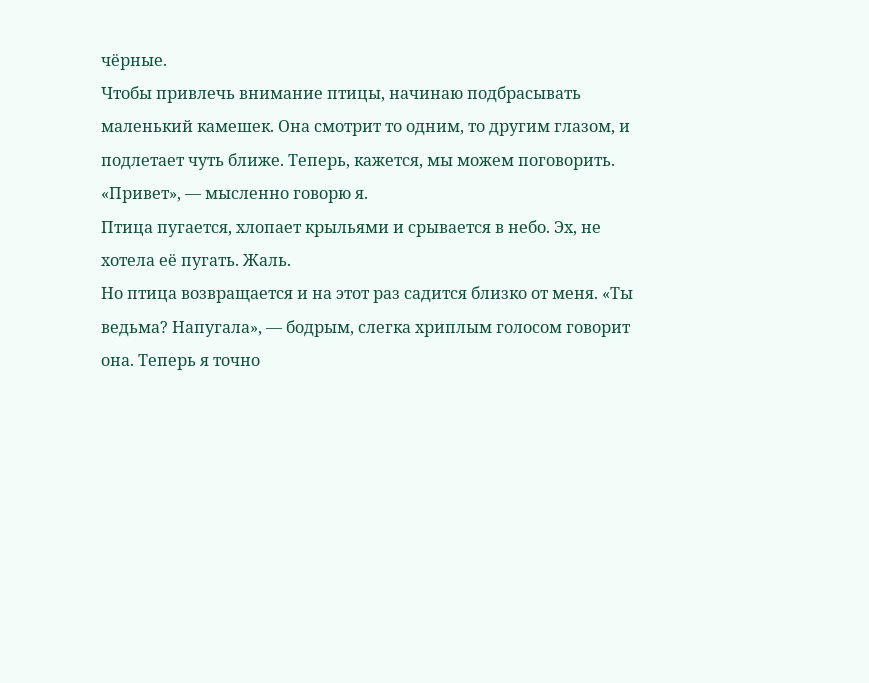чёрные.
Чтобы привлечь внимание птицы, начинаю подбрасывать маленький камешек. Она смотрит то одним, то другим глазом, и подлетает чуть ближе. Теперь, кажется, мы можем поговорить.
«Привет», — мысленно говорю я.
Птица пугается, хлопает крыльями и срывается в небо. Эх, не хотела её пугать. Жаль.
Но птица возвращается и на этот раз садится близко от меня. «Ты ведьма? Напугала», — бодрым, слегка хриплым голосом говорит она. Теперь я точно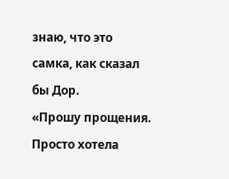знаю, что это самка, как сказал бы Дор.
«Прошу прощения. Просто хотела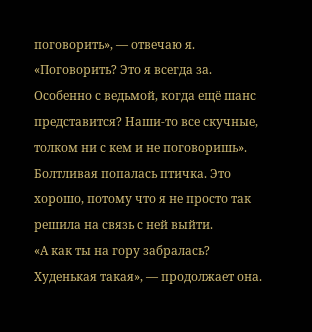поговорить», — отвечаю я.
«Поговорить? Это я всегда за. Особенно с ведьмой, когда ещё шанс представится? Наши-то все скучные, толком ни с кем и не поговоришь».
Болтливая попалась птичка. Это хорошо, потому что я не просто так решила на связь с ней выйти.
«А как ты на гору забралась? Худенькая такая», — продолжает она.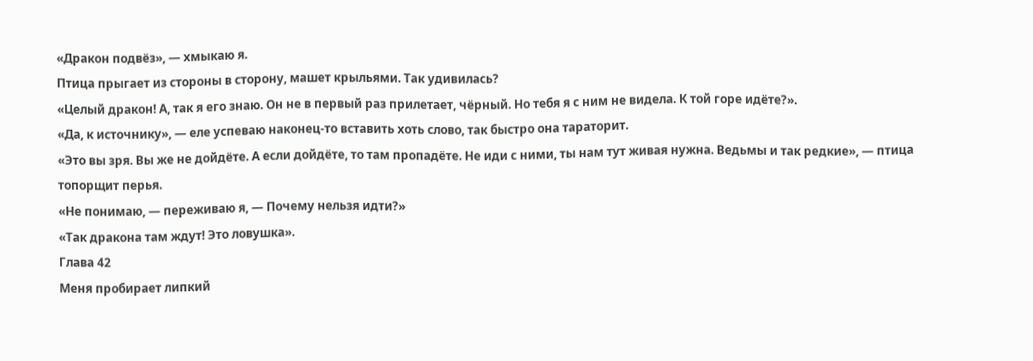«Дракон подвёз», — хмыкаю я.
Птица прыгает из стороны в сторону, машет крыльями. Так удивилась?
«Целый дракон! А, так я его знаю. Он не в первый раз прилетает, чёрный. Но тебя я с ним не видела. К той горе идёте?».
«Да, к источнику», — еле успеваю наконец-то вставить хоть слово, так быстро она тараторит.
«Это вы зря. Вы же не дойдёте. А если дойдёте, то там пропадёте. Не иди с ними, ты нам тут живая нужна. Ведьмы и так редкие», — птица топорщит перья.
«Не понимаю, — переживаю я, — Почему нельзя идти?»
«Так дракона там ждут! Это ловушка».
Глава 42
Меня пробирает липкий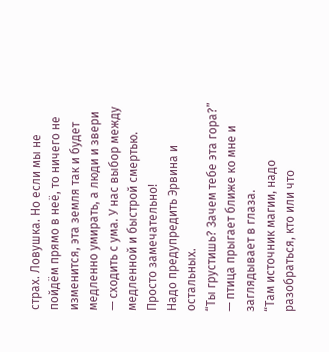страх. Ловушка. Но если мы не пойдём прямо в неё, то ничего не изменится, эта земля так и будет медленно умирать, а люди и звери — сходить с ума. У нас выбор между медленной и быстрой смертью. Просто замечательно!
Надо предупредить Эрвина и остальных.
“Ты грустишь? Зачем тебе эта гора?” — птица прыгает ближе ко мне и заглядывает в глаза.
“Там источник магии, надо разобраться, кто или что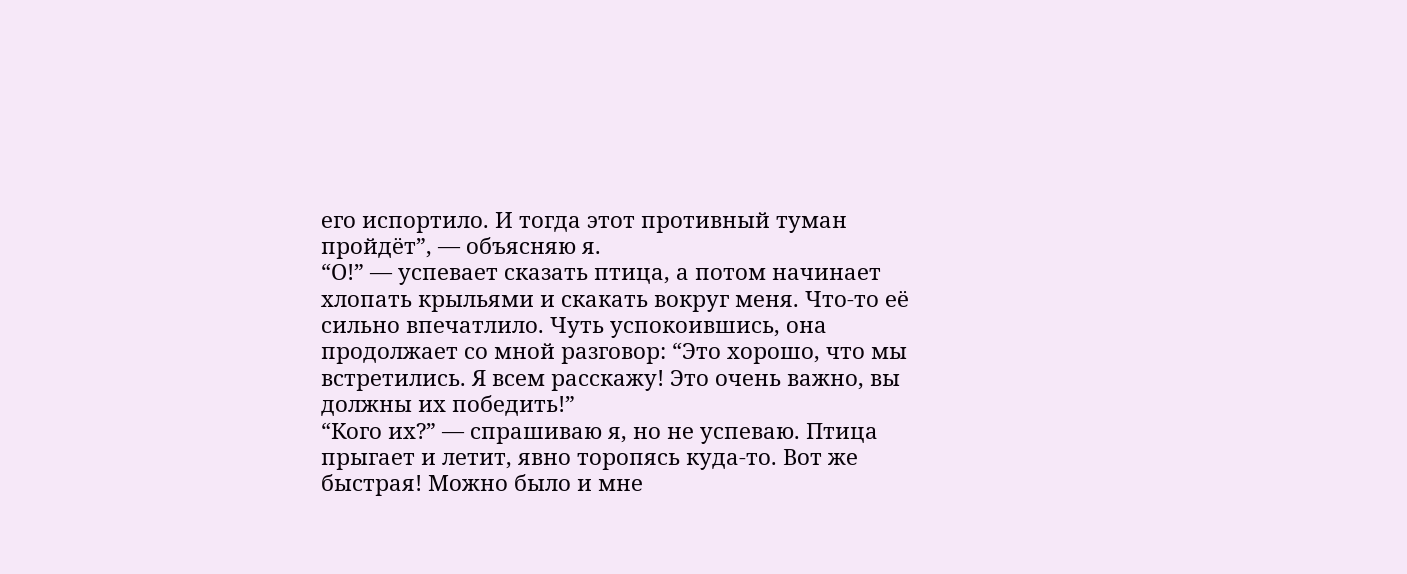его испортило. И тогда этот противный туман пройдёт”, — объясняю я.
“О!” — успевает сказать птица, а потом начинает хлопать крыльями и скакать вокруг меня. Что-то её сильно впечатлило. Чуть успокоившись, она продолжает со мной разговор: “Это хорошо, что мы встретились. Я всем расскажу! Это очень важно, вы должны их победить!”
“Кого их?” — спрашиваю я, но не успеваю. Птица прыгает и летит, явно торопясь куда-то. Вот же быстрая! Можно было и мне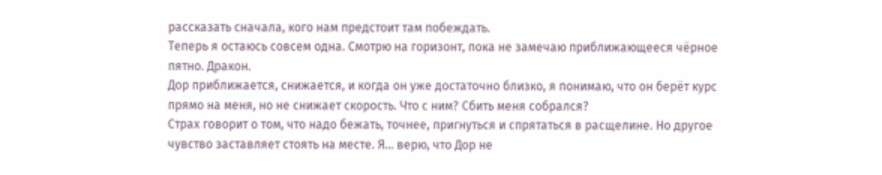рассказать сначала, кого нам предстоит там побеждать.
Теперь я остаюсь совсем одна. Смотрю на горизонт, пока не замечаю приближающееся чёрное пятно. Дракон.
Дор приближается, снижается, и когда он уже достаточно близко, я понимаю, что он берёт курс прямо на меня, но не снижает скорость. Что с ним? Сбить меня собрался?
Страх говорит о том, что надо бежать, точнее, пригнуться и спрятаться в расщелине. Но другое чувство заставляет стоять на месте. Я… верю, что Дор не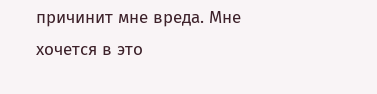причинит мне вреда. Мне хочется в это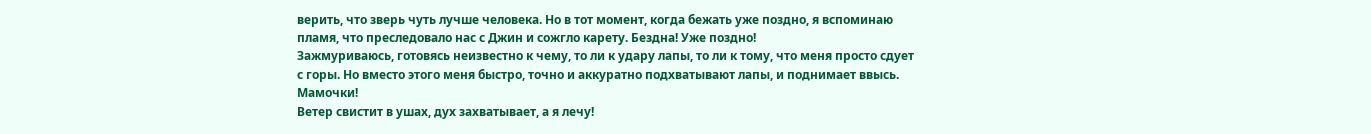верить, что зверь чуть лучше человека. Но в тот момент, когда бежать уже поздно, я вспоминаю пламя, что преследовало нас с Джин и сожгло карету. Бездна! Уже поздно!
Зажмуриваюсь, готовясь неизвестно к чему, то ли к удару лапы, то ли к тому, что меня просто сдует с горы. Но вместо этого меня быстро, точно и аккуратно подхватывают лапы, и поднимает ввысь. Мамочки!
Ветер свистит в ушах, дух захватывает, а я лечу!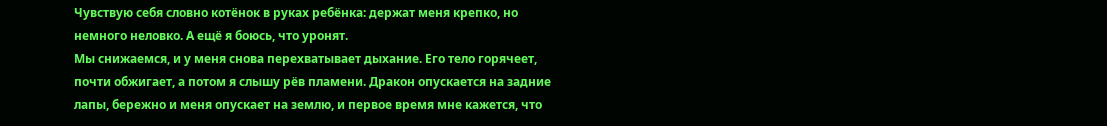Чувствую себя словно котёнок в руках ребёнка: держат меня крепко, но немного неловко. А ещё я боюсь, что уронят.
Мы снижаемся, и у меня снова перехватывает дыхание. Его тело горячеет, почти обжигает, а потом я слышу рёв пламени. Дракон опускается на задние лапы, бережно и меня опускает на землю, и первое время мне кажется, что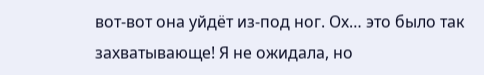вот-вот она уйдёт из-под ног. Ох… это было так захватывающе! Я не ожидала, но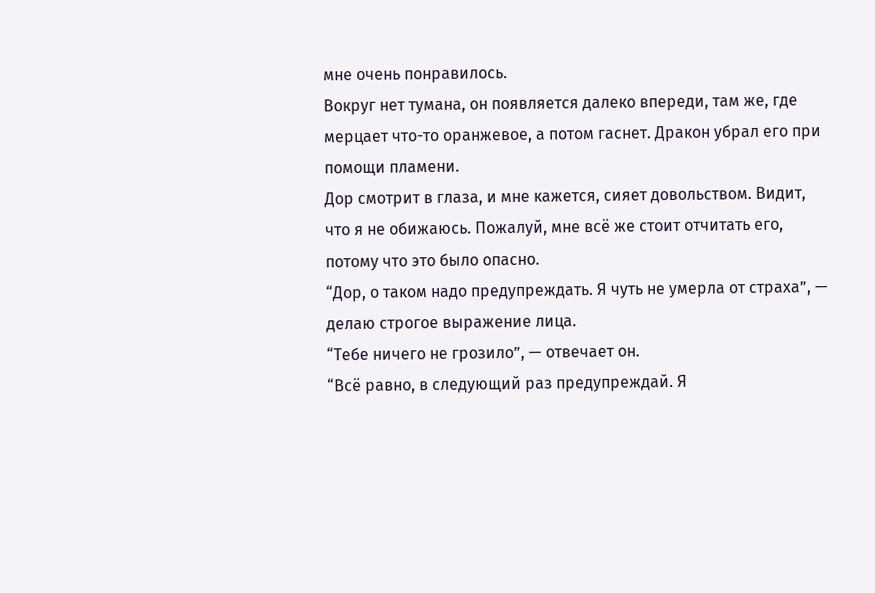мне очень понравилось.
Вокруг нет тумана, он появляется далеко впереди, там же, где мерцает что-то оранжевое, а потом гаснет. Дракон убрал его при помощи пламени.
Дор смотрит в глаза, и мне кажется, сияет довольством. Видит, что я не обижаюсь. Пожалуй, мне всё же стоит отчитать его, потому что это было опасно.
“Дор, о таком надо предупреждать. Я чуть не умерла от страха”, — делаю строгое выражение лица.
“Тебе ничего не грозило”, — отвечает он.
“Всё равно, в следующий раз предупреждай. Я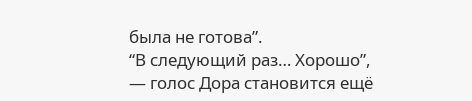была не готова”.
“В следующий раз… Хорошо”, — голос Дора становится ещё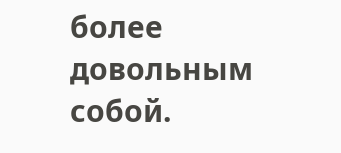более довольным собой.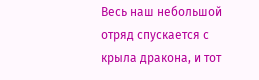Весь наш небольшой отряд спускается с крыла дракона, и тот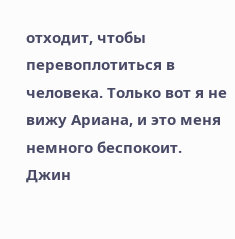отходит, чтобы перевоплотиться в человека. Только вот я не вижу Ариана, и это меня немного беспокоит.
Джин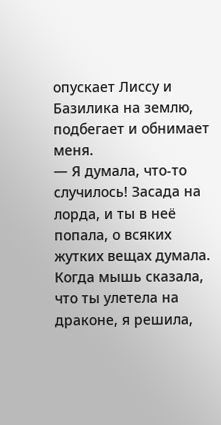опускает Лиссу и Базилика на землю, подбегает и обнимает меня.
— Я думала, что-то случилось! Засада на лорда, и ты в неё попала, о всяких жутких вещах думала. Когда мышь сказала, что ты улетела на драконе, я решила,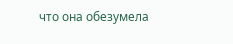что она обезумела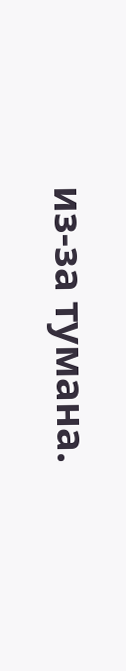из-за тумана.